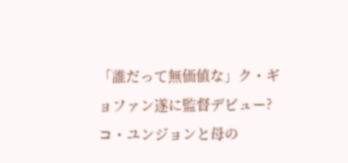「誰だって無価値な」ク・ギョファン遂に監督デビュー?コ・ユンジョンと母の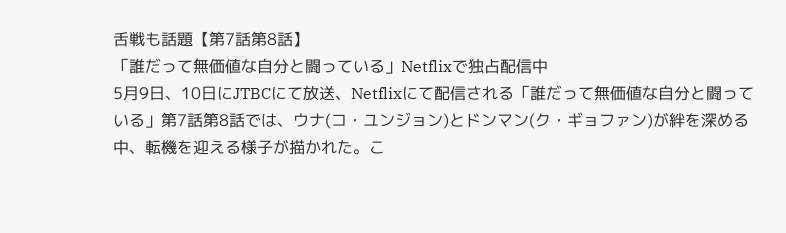舌戦も話題【第7話第8話】
「誰だって無価値な自分と闘っている」Netflixで独占配信中
5月9日、10日にJTBCにて放送、Netflixにて配信される「誰だって無価値な自分と闘っている」第7話第8話では、ウナ(コ・ユンジョン)とドンマン(ク・ギョファン)が絆を深める中、転機を迎える様子が描かれた。こ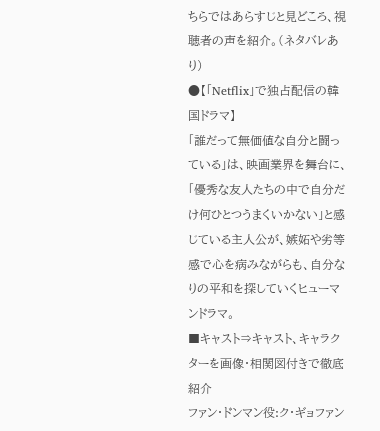ちらではあらすじと見どころ、視聴者の声を紹介。(ネタバレあり)
●【「Netflix」で独占配信の韓国ドラマ】
「誰だって無価値な自分と闘っている」は、映画業界を舞台に、「優秀な友人たちの中で自分だけ何ひとつうまくいかない」と感じている主人公が、嫉妬や劣等感で心を病みながらも、自分なりの平和を探していくヒューマンドラマ。
■キャスト⇒キャスト、キャラクターを画像・相関図付きで徹底紹介
ファン・ドンマン役:ク・ギョファン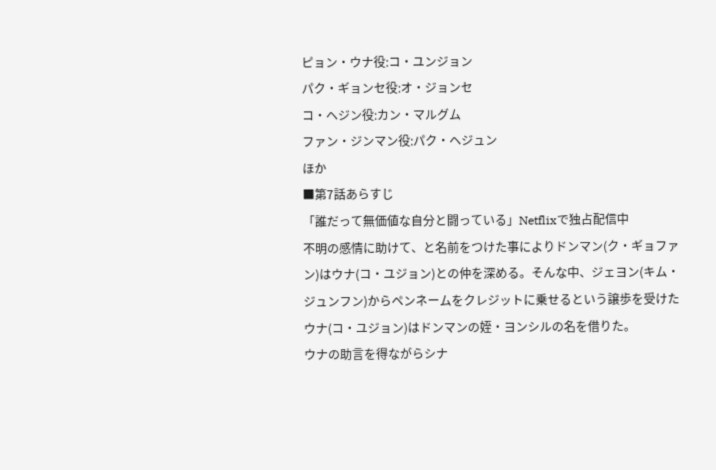ピョン・ウナ役:コ・ユンジョン
パク・ギョンセ役:オ・ジョンセ
コ・ヘジン役:カン・マルグム
ファン・ジンマン役:パク・ヘジュン
ほか
■第7話あらすじ
「誰だって無価値な自分と闘っている」Netflixで独占配信中
不明の感情に助けて、と名前をつけた事によりドンマン(ク・ギョファン)はウナ(コ・ユジョン)との仲を深める。そんな中、ジェヨン(キム・ジュンフン)からペンネームをクレジットに乗せるという譲歩を受けたウナ(コ・ユジョン)はドンマンの姪・ヨンシルの名を借りた。
ウナの助言を得ながらシナ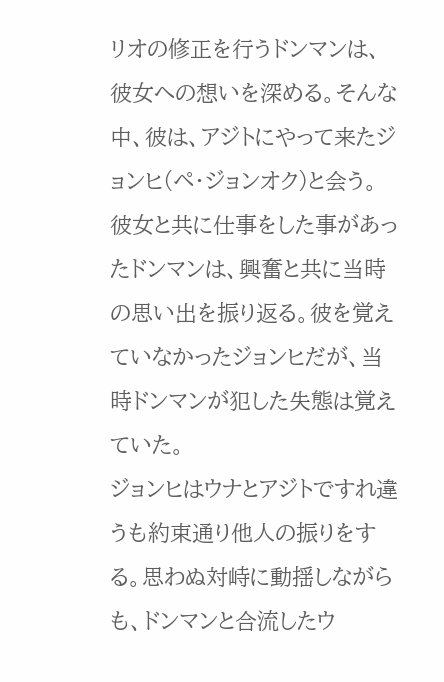リオの修正を行うドンマンは、彼女への想いを深める。そんな中、彼は、アジトにやって来たジョンヒ(ペ・ジョンオク)と会う。彼女と共に仕事をした事があったドンマンは、興奮と共に当時の思い出を振り返る。彼を覚えていなかったジョンヒだが、当時ドンマンが犯した失態は覚えていた。
ジョンヒはウナとアジトですれ違うも約束通り他人の振りをする。思わぬ対峙に動揺しながらも、ドンマンと合流したウ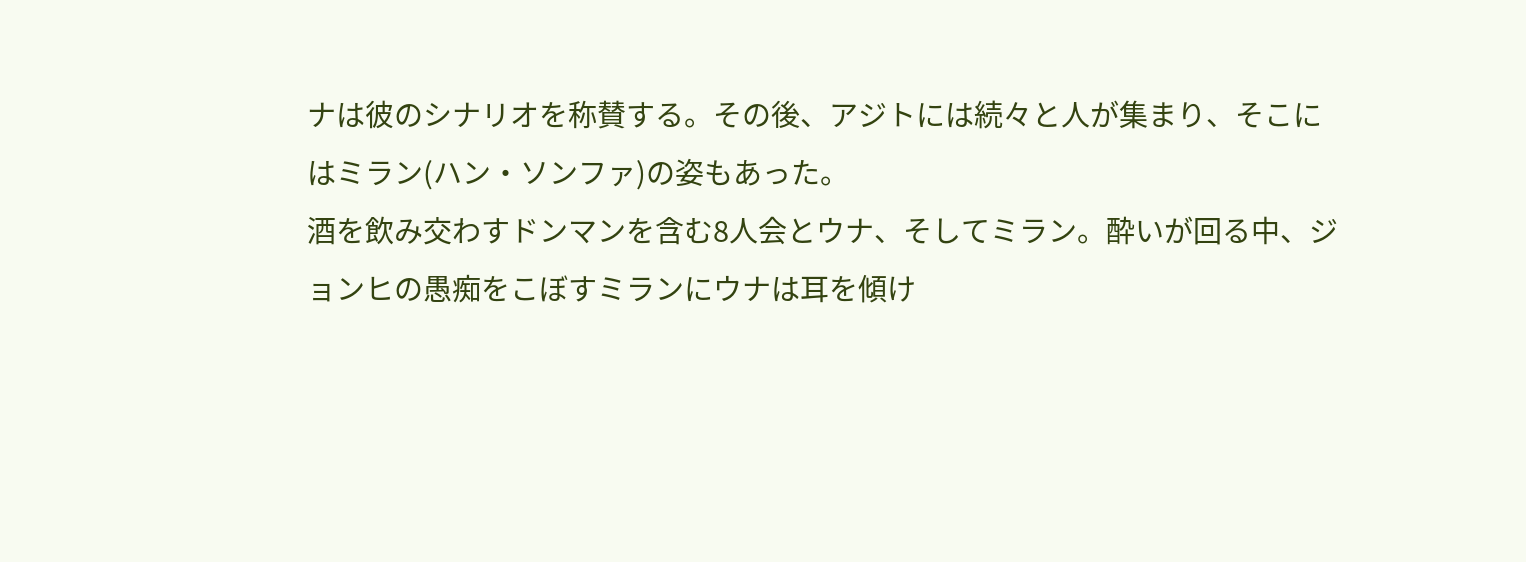ナは彼のシナリオを称賛する。その後、アジトには続々と人が集まり、そこにはミラン(ハン・ソンファ)の姿もあった。
酒を飲み交わすドンマンを含む8人会とウナ、そしてミラン。酔いが回る中、ジョンヒの愚痴をこぼすミランにウナは耳を傾け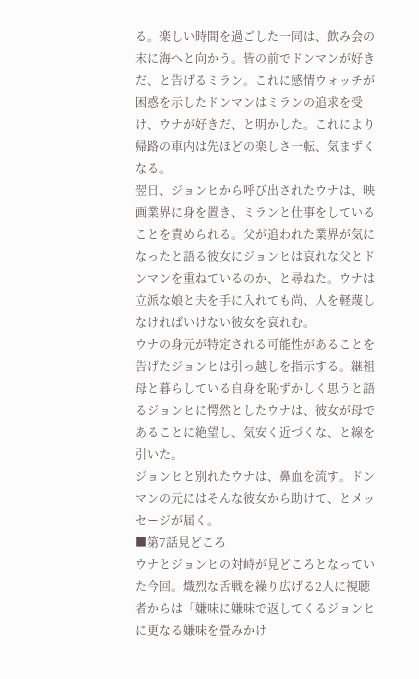る。楽しい時間を過ごした一同は、飲み会の末に海へと向かう。皆の前でドンマンが好きだ、と告げるミラン。これに感情ウォッチが困惑を示したドンマンはミランの追求を受け、ウナが好きだ、と明かした。これにより帰路の車内は先ほどの楽しさ一転、気まずくなる。
翌日、ジョンヒから呼び出されたウナは、映画業界に身を置き、ミランと仕事をしていることを責められる。父が追われた業界が気になったと語る彼女にジョンヒは哀れな父とドンマンを重ねているのか、と尋ねた。ウナは立派な娘と夫を手に入れても尚、人を軽蔑しなければいけない彼女を哀れむ。
ウナの身元が特定される可能性があることを告げたジョンヒは引っ越しを指示する。継祖母と暮らしている自身を恥ずかしく思うと語るジョンヒに愕然としたウナは、彼女が母であることに絶望し、気安く近づくな、と線を引いた。
ジョンヒと別れたウナは、鼻血を流す。ドンマンの元にはそんな彼女から助けて、とメッセージが届く。
■第7話見どころ
ウナとジョンヒの対峙が見どころとなっていた今回。熾烈な舌戦を繰り広げる2人に視聴者からは「嫌味に嫌味で返してくるジョンヒに更なる嫌味を畳みかけ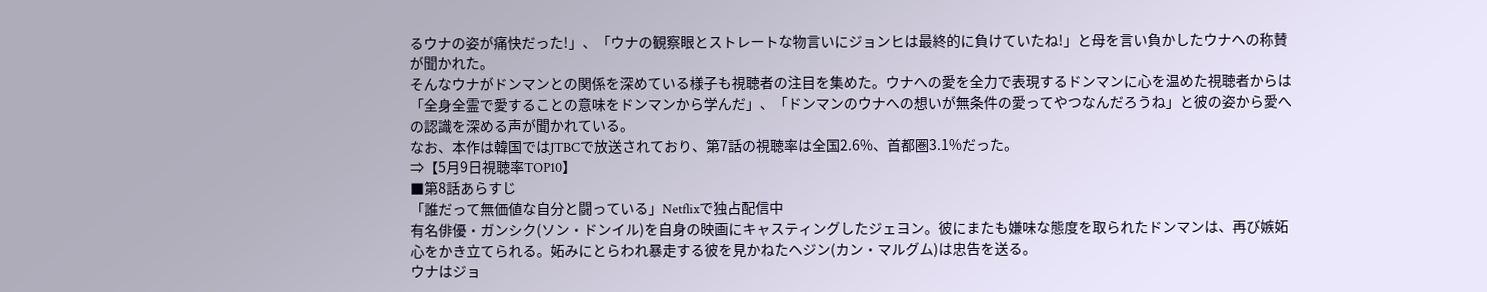るウナの姿が痛快だった!」、「ウナの観察眼とストレートな物言いにジョンヒは最終的に負けていたね!」と母を言い負かしたウナへの称賛が聞かれた。
そんなウナがドンマンとの関係を深めている様子も視聴者の注目を集めた。ウナへの愛を全力で表現するドンマンに心を温めた視聴者からは「全身全霊で愛することの意味をドンマンから学んだ」、「ドンマンのウナへの想いが無条件の愛ってやつなんだろうね」と彼の姿から愛への認識を深める声が聞かれている。
なお、本作は韓国ではJTBCで放送されており、第7話の視聴率は全国2.6%、首都圏3.1%だった。
⇒【5月9日視聴率TOP10】
■第8話あらすじ
「誰だって無価値な自分と闘っている」Netflixで独占配信中
有名俳優・ガンシク(ソン・ドンイル)を自身の映画にキャスティングしたジェヨン。彼にまたも嫌味な態度を取られたドンマンは、再び嫉妬心をかき立てられる。妬みにとらわれ暴走する彼を見かねたヘジン(カン・マルグム)は忠告を送る。
ウナはジョ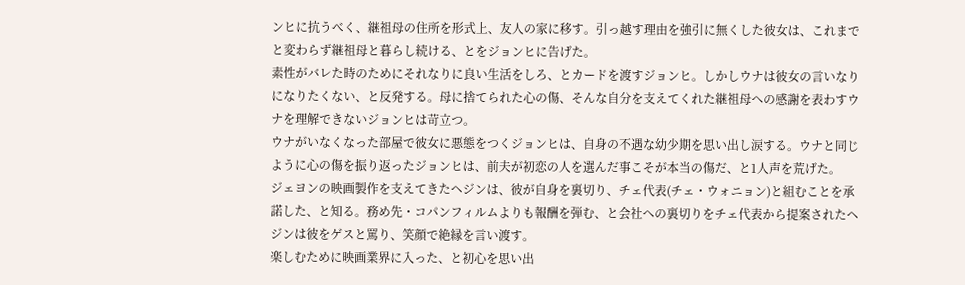ンヒに抗うべく、継祖母の住所を形式上、友人の家に移す。引っ越す理由を強引に無くした彼女は、これまでと変わらず継祖母と暮らし続ける、とをジョンヒに告げた。
素性がバレた時のためにそれなりに良い生活をしろ、とカードを渡すジョンヒ。しかしウナは彼女の言いなりになりたくない、と反発する。母に捨てられた心の傷、そんな自分を支えてくれた継祖母への感謝を表わすウナを理解できないジョンヒは苛立つ。
ウナがいなくなった部屋で彼女に悪態をつくジョンヒは、自身の不遇な幼少期を思い出し涙する。ウナと同じように心の傷を振り返ったジョンヒは、前夫が初恋の人を選んだ事こそが本当の傷だ、と1人声を荒げた。
ジェヨンの映画製作を支えてきたヘジンは、彼が自身を裏切り、チェ代表(チェ・ウォニョン)と組むことを承諾した、と知る。務め先・コパンフィルムよりも報酬を弾む、と会社への裏切りをチェ代表から提案されたヘジンは彼をゲスと罵り、笑顔で絶縁を言い渡す。
楽しむために映画業界に入った、と初心を思い出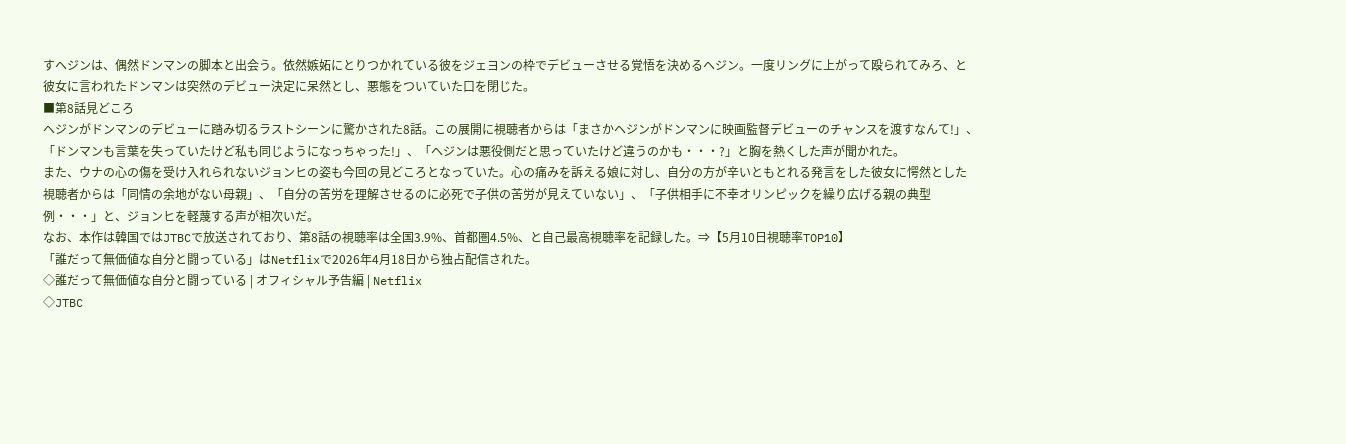すヘジンは、偶然ドンマンの脚本と出会う。依然嫉妬にとりつかれている彼をジェヨンの枠でデビューさせる覚悟を決めるヘジン。一度リングに上がって殴られてみろ、と彼女に言われたドンマンは突然のデビュー決定に呆然とし、悪態をついていた口を閉じた。
■第8話見どころ
ヘジンがドンマンのデビューに踏み切るラストシーンに驚かされた8話。この展開に視聴者からは「まさかヘジンがドンマンに映画監督デビューのチャンスを渡すなんて!」、「ドンマンも言葉を失っていたけど私も同じようになっちゃった!」、「ヘジンは悪役側だと思っていたけど違うのかも・・・?」と胸を熱くした声が聞かれた。
また、ウナの心の傷を受け入れられないジョンヒの姿も今回の見どころとなっていた。心の痛みを訴える娘に対し、自分の方が辛いともとれる発言をした彼女に愕然とした視聴者からは「同情の余地がない母親」、「自分の苦労を理解させるのに必死で子供の苦労が見えていない」、「子供相手に不幸オリンピックを繰り広げる親の典型例・・・」と、ジョンヒを軽蔑する声が相次いだ。
なお、本作は韓国ではJTBCで放送されており、第8話の視聴率は全国3.9%、首都圏4.5%、と自己最高視聴率を記録した。⇒【5月10日視聴率TOP10】
「誰だって無価値な自分と闘っている」はNetflixで2026年4月18日から独占配信された。
◇誰だって無価値な自分と闘っている | オフィシャル予告編 | Netflix
◇JTBC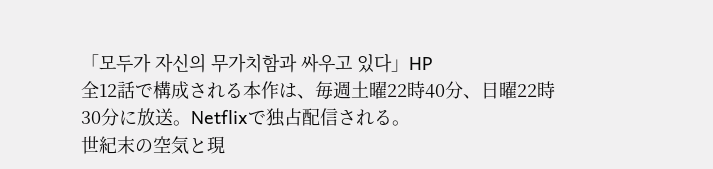「모두가 자신의 무가치함과 싸우고 있다」HP
全12話で構成される本作は、毎週土曜22時40分、日曜22時30分に放送。Netflixで独占配信される。
世紀末の空気と現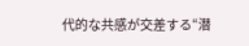代的な共感が交差する“潜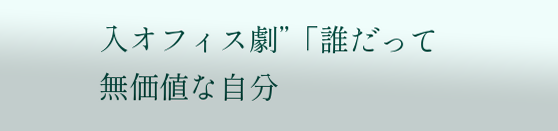入オフィス劇”「誰だって無価値な自分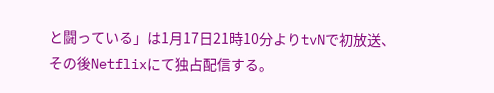と闘っている」は1月17日21時10分よりtvNで初放送、その後Netflixにて独占配信する。